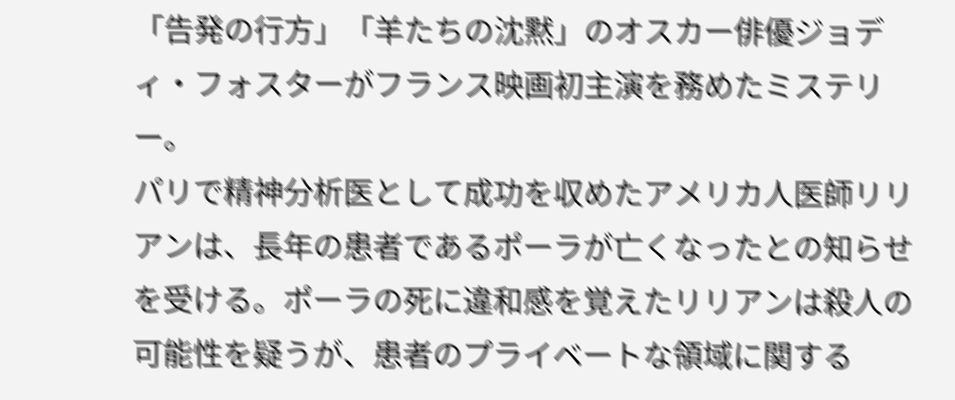「告発の行方」「羊たちの沈黙」のオスカー俳優ジョディ・フォスターがフランス映画初主演を務めたミステリー。
パリで精神分析医として成功を収めたアメリカ人医師リリアンは、長年の患者であるポーラが亡くなったとの知らせを受ける。ポーラの死に違和感を覚えたリリアンは殺人の可能性を疑うが、患者のプライベートな領域に関する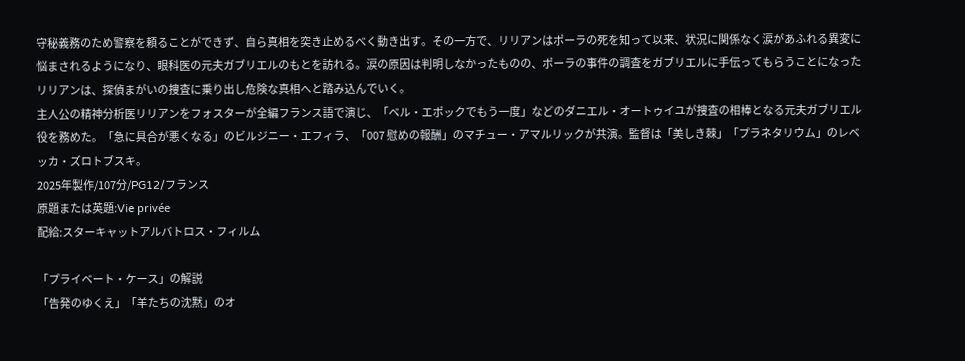守秘義務のため警察を頼ることができず、自ら真相を突き止めるべく動き出す。その一方で、リリアンはポーラの死を知って以来、状況に関係なく涙があふれる異変に悩まされるようになり、眼科医の元夫ガブリエルのもとを訪れる。涙の原因は判明しなかったものの、ポーラの事件の調査をガブリエルに手伝ってもらうことになったリリアンは、探偵まがいの捜査に乗り出し危険な真相へと踏み込んでいく。
主人公の精神分析医リリアンをフォスターが全編フランス語で演じ、「ベル・エポックでもう一度」などのダニエル・オートゥイユが捜査の相棒となる元夫ガブリエル役を務めた。「急に具合が悪くなる」のビルジニー・エフィラ、「007 慰めの報酬」のマチュー・アマルリックが共演。監督は「美しき棘」「プラネタリウム」のレベッカ・ズロトブスキ。
2025年製作/107分/PG12/フランス
原題または英題:Vie privée
配給:スターキャットアルバトロス・フィルム

「プライベート・ケース」の解説
「告発のゆくえ」「羊たちの沈黙」のオ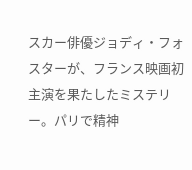スカー俳優ジョディ・フォスターが、フランス映画初主演を果たしたミステリー。パリで精神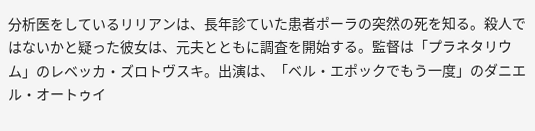分析医をしているリリアンは、長年診ていた患者ポーラの突然の死を知る。殺人ではないかと疑った彼女は、元夫とともに調査を開始する。監督は「プラネタリウム」のレベッカ・ズロトヴスキ。出演は、「ベル・エポックでもう一度」のダニエル・オートゥイ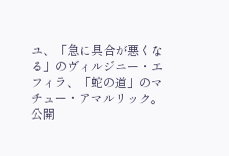ユ、「急に具合が悪くなる」のヴィルジニー・エフィラ、「蛇の道」のマチュー・アマルリック。
公開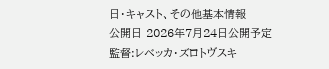日・キャスト、その他基本情報
公開日 2026年7月24日公開予定
監督:レベッカ・ズロトヴスキ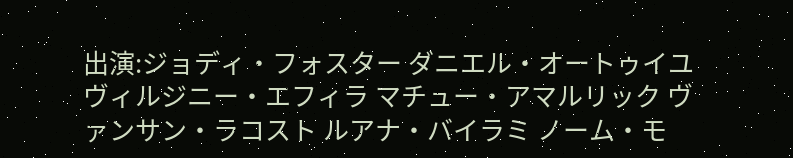出演:ジョディ・フォスター ダニエル・オートゥイユ ヴィルジニー・エフィラ マチュー・アマルリック ヴァンサン・ラコスト ルアナ・バイラミ ノーム・モ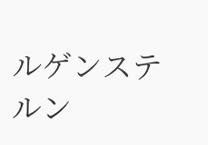ルゲンステルン